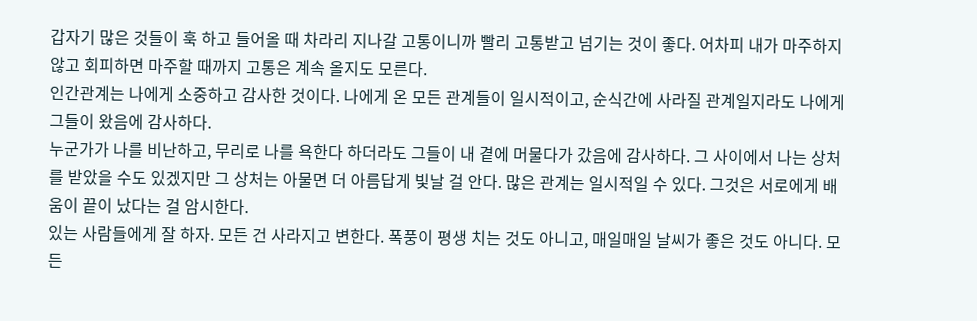갑자기 많은 것들이 훅 하고 들어올 때 차라리 지나갈 고통이니까 빨리 고통받고 넘기는 것이 좋다. 어차피 내가 마주하지 않고 회피하면 마주할 때까지 고통은 계속 올지도 모른다.
인간관계는 나에게 소중하고 감사한 것이다. 나에게 온 모든 관계들이 일시적이고, 순식간에 사라질 관계일지라도 나에게 그들이 왔음에 감사하다.
누군가가 나를 비난하고, 무리로 나를 욕한다 하더라도 그들이 내 곁에 머물다가 갔음에 감사하다. 그 사이에서 나는 상처를 받았을 수도 있겠지만 그 상처는 아물면 더 아름답게 빛날 걸 안다. 많은 관계는 일시적일 수 있다. 그것은 서로에게 배움이 끝이 났다는 걸 암시한다.
있는 사람들에게 잘 하자. 모든 건 사라지고 변한다. 폭풍이 평생 치는 것도 아니고, 매일매일 날씨가 좋은 것도 아니다. 모든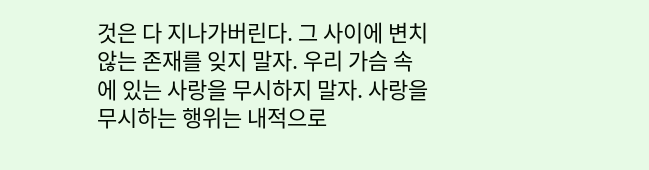것은 다 지나가버린다. 그 사이에 변치 않는 존재를 잊지 말자. 우리 가슴 속에 있는 사랑을 무시하지 말자. 사랑을 무시하는 행위는 내적으로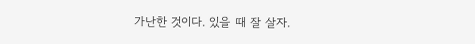가난한 것이다. 있을 때 잘 살자.